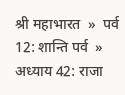श्री महाभारत  »  पर्व 12: शान्ति पर्व  »  अध्याय 42: राजा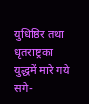युधिष्ठिर तथा धृतराष्ट्रका युद्धमें मारे गये सगे-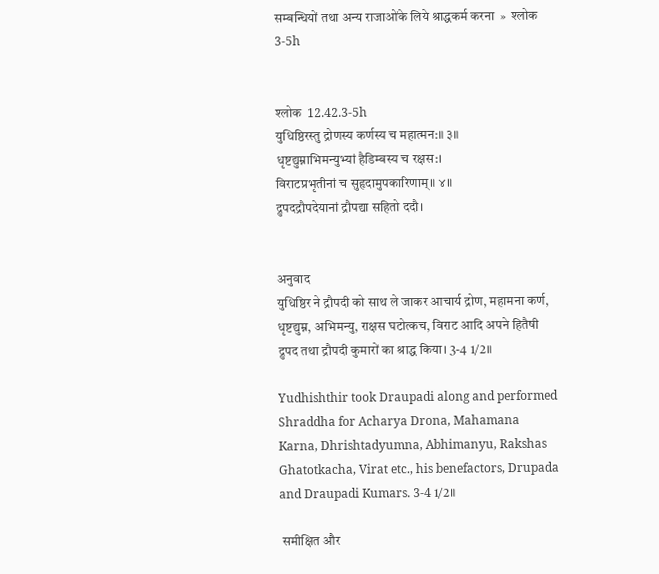सम्बन्धियों तथा अन्य राजाओंके लिये श्राद्धकर्म करना  »  श्लोक 3-5h


श्लोक  12.42.3-5h
युधिष्ठिरस्तु द्रोणस्य कर्णस्य च महात्मन:॥ ३॥
धृष्टद्युम्नाभिमन्युभ्यां हैडिम्बस्य च रक्षस:।
विराटप्रभृतीनां च सुहृदामुपकारिणाम्॥ ४॥
द्रुपदद्रौपदेयानां द्रौपद्या सहितो ददौ।


अनुवाद
युधिष्ठिर ने द्रौपदी को साथ ले जाकर आचार्य द्रोण, महामना कर्ण, धृष्टद्युम्न, अभिमन्यु, राक्षस घटोत्कच, विराट आदि अपने हितैषी द्रुपद तथा द्रौपदी कुमारों का श्राद्ध किया। 3-4 1/2॥

Yudhishthir took Draupadi along and performed Shraddha for Acharya Drona, Mahamana Karna, Dhrishtadyumna, Abhimanyu, Rakshas Ghatotkacha, Virat etc., his benefactors, Drupada and Draupadi Kumars. 3-4 1/2॥

 समीक्षित और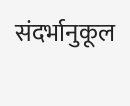संदर्भानुकूल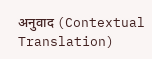अनुवाद (Contextual Translation)